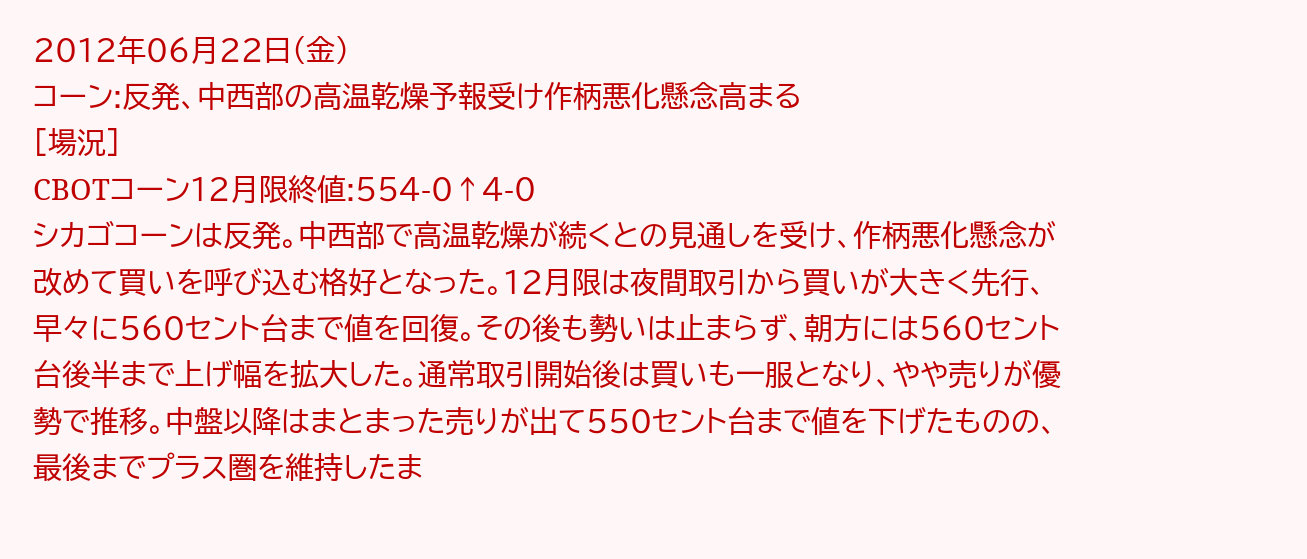2012年06月22日(金)
コーン:反発、中西部の高温乾燥予報受け作柄悪化懸念高まる
[場況]
CBOTコーン12月限終値:554-0↑4-0
シカゴコーンは反発。中西部で高温乾燥が続くとの見通しを受け、作柄悪化懸念が改めて買いを呼び込む格好となった。12月限は夜間取引から買いが大きく先行、早々に560セント台まで値を回復。その後も勢いは止まらず、朝方には560セント台後半まで上げ幅を拡大した。通常取引開始後は買いも一服となり、やや売りが優勢で推移。中盤以降はまとまった売りが出て550セント台まで値を下げたものの、最後までプラス圏を維持したま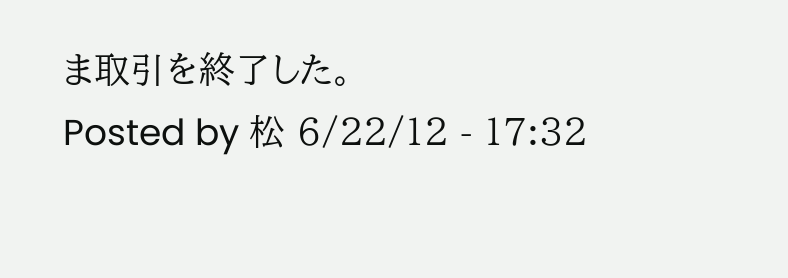ま取引を終了した。
Posted by 松 6/22/12 - 17:32